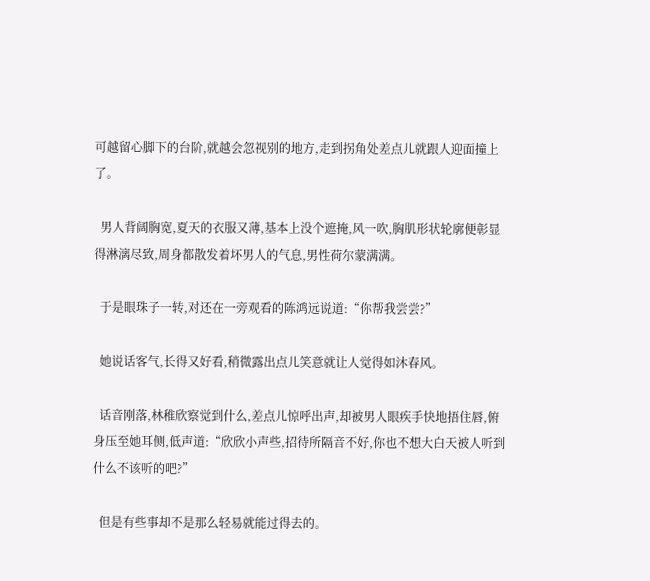可越留心脚下的台阶,就越会忽视别的地方,走到拐角处差点儿就跟人迎面撞上了。

  男人背阔胸宽,夏天的衣服又薄,基本上没个遮掩,风一吹,胸肌形状轮廓便彰显得淋漓尽致,周身都散发着坏男人的气息,男性荷尔蒙满满。

  于是眼珠子一转,对还在一旁观看的陈鸿远说道:“你帮我尝尝?”

  她说话客气,长得又好看,稍微露出点儿笑意就让人觉得如沐春风。

  话音刚落,林稚欣察觉到什么,差点儿惊呼出声,却被男人眼疾手快地捂住唇,俯身压至她耳侧,低声道:“欣欣小声些,招待所隔音不好,你也不想大白天被人听到什么不该听的吧?”

  但是有些事却不是那么轻易就能过得去的。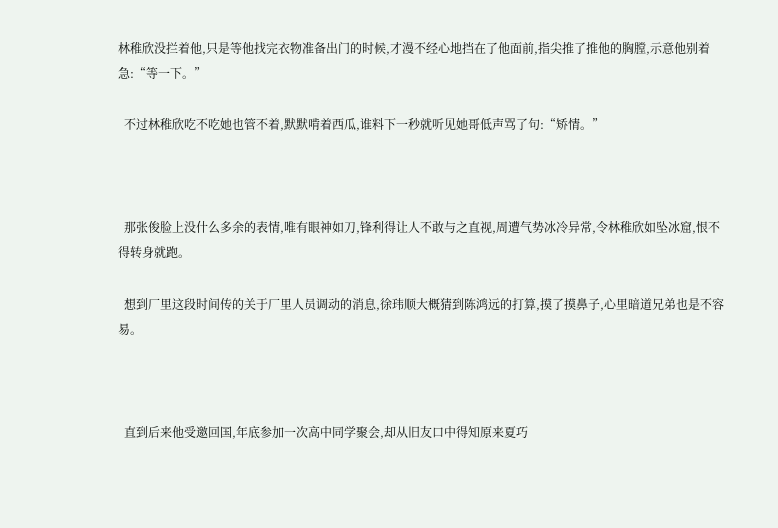林稚欣没拦着他,只是等他找完衣物准备出门的时候,才漫不经心地挡在了他面前,指尖推了推他的胸膛,示意他别着急:“等一下。”

  不过林稚欣吃不吃她也管不着,默默啃着西瓜,谁料下一秒就听见她哥低声骂了句:“矫情。”



  那张俊脸上没什么多余的表情,唯有眼神如刀,锋利得让人不敢与之直视,周遭气势冰冷异常,令林稚欣如坠冰窟,恨不得转身就跑。

  想到厂里这段时间传的关于厂里人员调动的消息,徐玮顺大概猜到陈鸿远的打算,摸了摸鼻子,心里暗道兄弟也是不容易。



  直到后来他受邀回国,年底参加一次高中同学聚会,却从旧友口中得知原来夏巧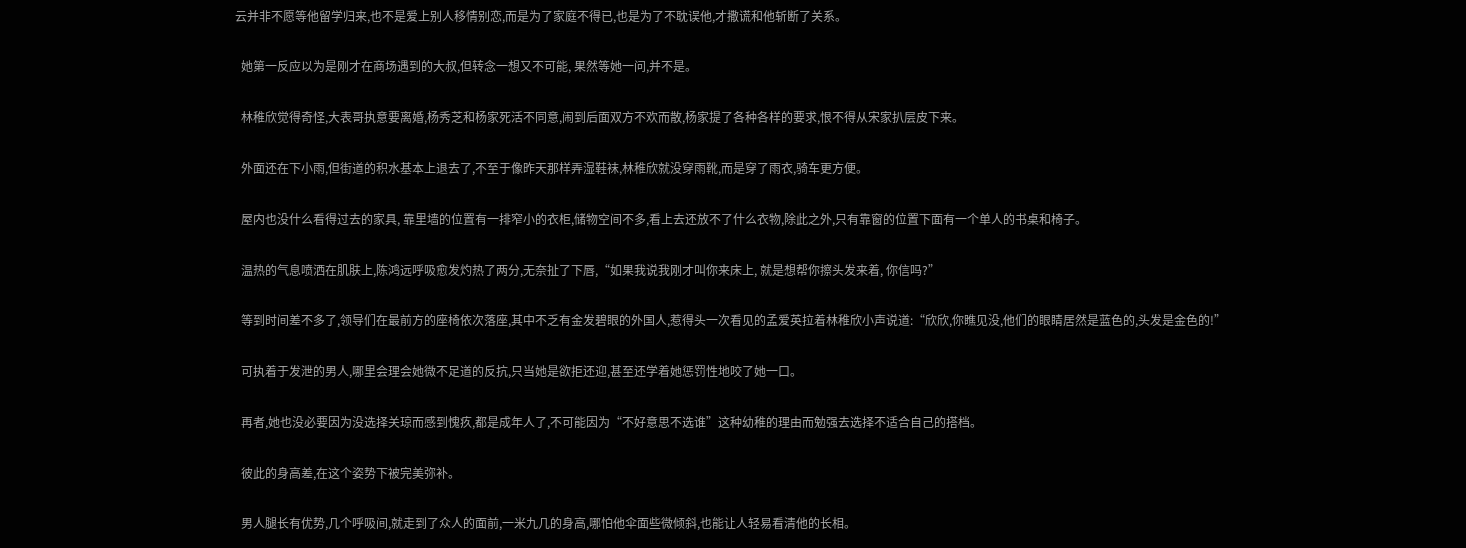云并非不愿等他留学归来,也不是爱上别人移情别恋,而是为了家庭不得已,也是为了不耽误他,才撒谎和他斩断了关系。

  她第一反应以为是刚才在商场遇到的大叔,但转念一想又不可能, 果然等她一问,并不是。

  林稚欣觉得奇怪,大表哥执意要离婚,杨秀芝和杨家死活不同意,闹到后面双方不欢而散,杨家提了各种各样的要求,恨不得从宋家扒层皮下来。

  外面还在下小雨,但街道的积水基本上退去了,不至于像昨天那样弄湿鞋袜,林稚欣就没穿雨靴,而是穿了雨衣,骑车更方便。

  屋内也没什么看得过去的家具, 靠里墙的位置有一排窄小的衣柜,储物空间不多,看上去还放不了什么衣物,除此之外,只有靠窗的位置下面有一个单人的书桌和椅子。

  温热的气息喷洒在肌肤上,陈鸿远呼吸愈发灼热了两分,无奈扯了下唇,“如果我说我刚才叫你来床上, 就是想帮你擦头发来着, 你信吗?”

  等到时间差不多了,领导们在最前方的座椅依次落座,其中不乏有金发碧眼的外国人,惹得头一次看见的孟爱英拉着林稚欣小声说道:“欣欣,你瞧见没,他们的眼睛居然是蓝色的,头发是金色的!”

  可执着于发泄的男人,哪里会理会她微不足道的反抗,只当她是欲拒还迎,甚至还学着她惩罚性地咬了她一口。

  再者,她也没必要因为没选择关琼而感到愧疚,都是成年人了,不可能因为“不好意思不选谁”这种幼稚的理由而勉强去选择不适合自己的搭档。

  彼此的身高差,在这个姿势下被完美弥补。

  男人腿长有优势,几个呼吸间,就走到了众人的面前,一米九几的身高,哪怕他伞面些微倾斜,也能让人轻易看清他的长相。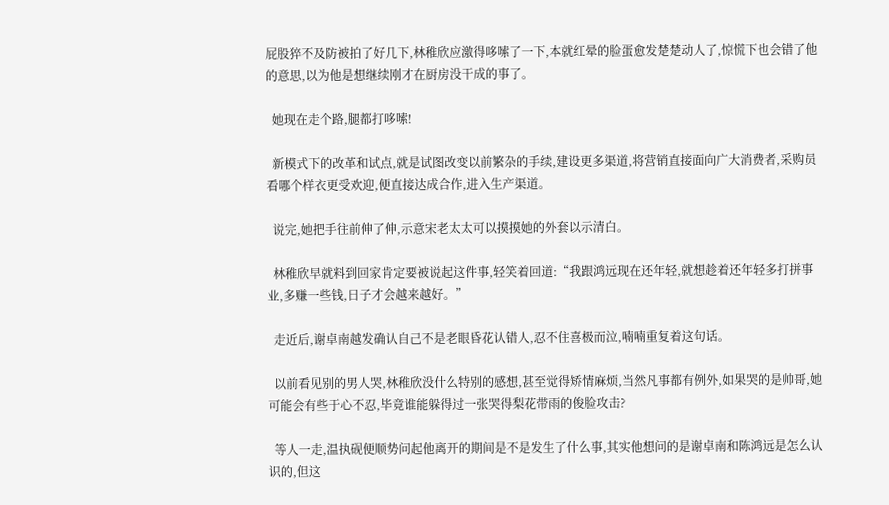屁股猝不及防被拍了好几下,林稚欣应激得哆嗦了一下,本就红晕的脸蛋愈发楚楚动人了,惊慌下也会错了他的意思,以为他是想继续刚才在厨房没干成的事了。

  她现在走个路,腿都打哆嗦!

  新模式下的改革和试点,就是试图改变以前繁杂的手续,建设更多渠道,将营销直接面向广大消费者,采购员看哪个样衣更受欢迎,便直接达成合作,进入生产渠道。

  说完,她把手往前伸了伸,示意宋老太太可以摸摸她的外套以示清白。

  林稚欣早就料到回家肯定要被说起这件事,轻笑着回道:“我跟鸿远现在还年轻,就想趁着还年轻多打拼事业,多赚一些钱,日子才会越来越好。”

  走近后,谢卓南越发确认自己不是老眼昏花认错人,忍不住喜极而泣,喃喃重复着这句话。

  以前看见别的男人哭,林稚欣没什么特别的感想,甚至觉得矫情麻烦,当然凡事都有例外,如果哭的是帅哥,她可能会有些于心不忍,毕竟谁能躲得过一张哭得梨花带雨的俊脸攻击?

  等人一走,温执砚便顺势问起他离开的期间是不是发生了什么事,其实他想问的是谢卓南和陈鸿远是怎么认识的,但这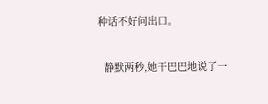种话不好问出口。

  静默两秒,她干巴巴地说了一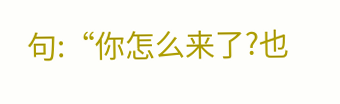句:“你怎么来了?也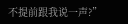不提前跟我说一声?”